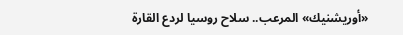«أوريشنيك» المرعب.. سلاح روسيا لردع القارة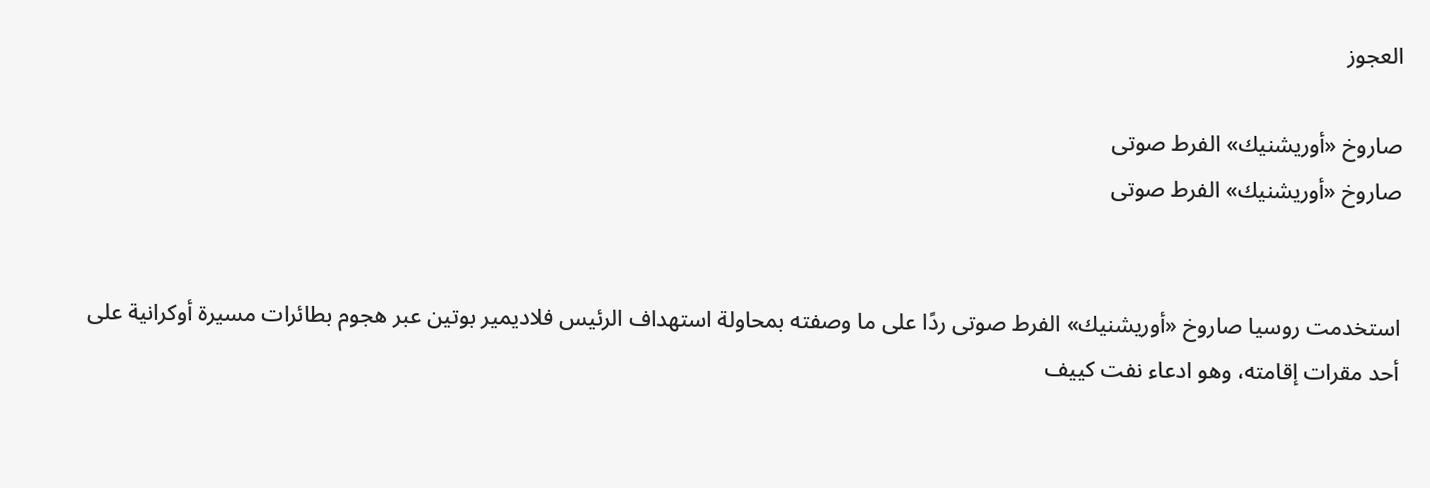العجوز

صاروخ «أوريشنيك» الفرط صوتى
صاروخ «أوريشنيك» الفرط صوتى


استخدمت روسيا صاروخ «أوريشنيك» الفرط صوتى ردًا على ما وصفته بمحاولة استهداف الرئيس فلاديمير بوتين عبر هجوم بطائرات مسيرة أوكرانية على أحد مقرات إقامته، وهو ادعاء نفت كييف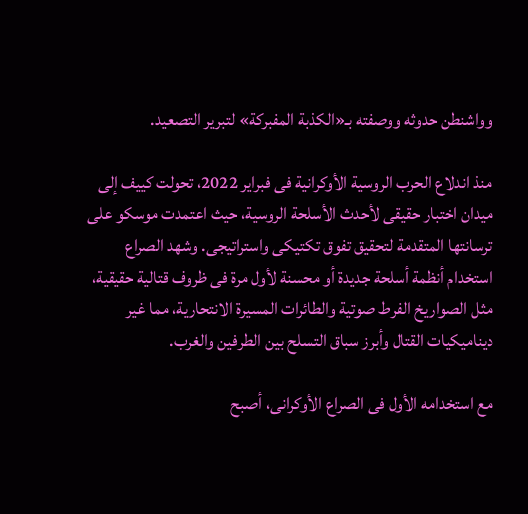وواشنطن حدوثه ووصفته بـ«الكذبة المفبركة» لتبرير التصعيد.

منذ اندلاع الحرب الروسية الأوكرانية فى فبراير 2022، تحولت كييف إلى ميدان اختبار حقيقى لأحدث الأسلحة الروسية، حيث اعتمدت موسكو على ترسانتها المتقدمة لتحقيق تفوق تكتيكى واستراتيجى. وشهد الصراع استخدام أنظمة أسلحة جديدة أو محسنة لأول مرة فى ظروف قتالية حقيقية، مثل الصواريخ الفرط صوتية والطائرات المسيرة الانتحارية، مما غير ديناميكيات القتال وأبرز سباق التسلح بين الطرفين والغرب.

مع استخدامه الأول فى الصراع الأوكرانى، أصبح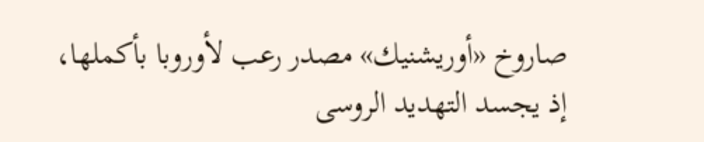صاروخ «أوريشنيك» مصدر رعب لأوروبا بأكملها، إذ يجسد التهديد الروسى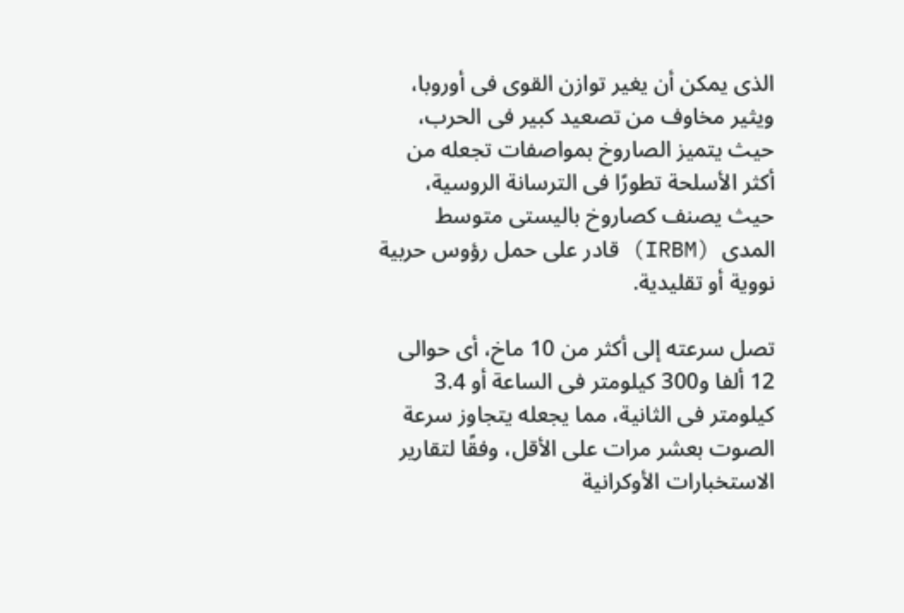الذى يمكن أن يغير توازن القوى فى أوروبا، ويثير مخاوف من تصعيد كبير فى الحرب، حيث يتميز الصاروخ بمواصفات تجعله من أكثر الأسلحة تطورًا فى الترسانة الروسية، حيث يصنف كصاروخ باليستى متوسط المدى  (IRBM) قادر على حمل رؤوس حربية نووية أو تقليدية.

تصل سرعته إلى أكثر من 10 ماخ، أى حوالى 12 ألفا و300 كيلومتر فى الساعة أو 3.4 كيلومتر فى الثانية، مما يجعله يتجاوز سرعة الصوت بعشر مرات على الأقل، وفقًا لتقارير الاستخبارات الأوكرانية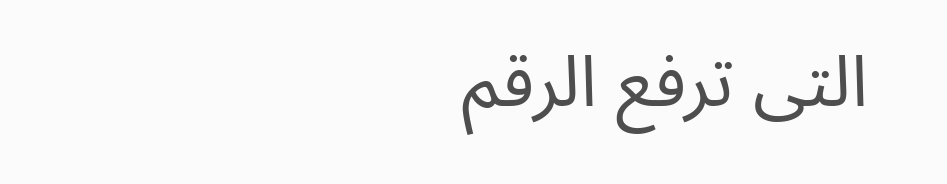التى ترفع الرقم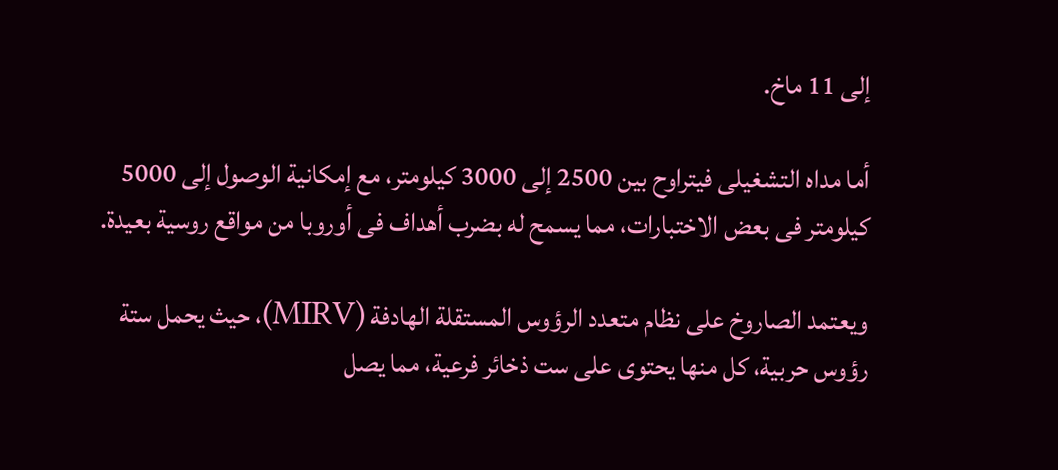إلى 11 ماخ.

أما مداه التشغيلى فيتراوح بين 2500 إلى 3000 كيلومتر، مع إمكانية الوصول إلى 5000 كيلومتر فى بعض الاختبارات، مما يسمح له بضرب أهداف فى أوروبا من مواقع روسية بعيدة.

ويعتمد الصاروخ على نظام متعدد الرؤوس المستقلة الهادفة (MIRV)، حيث يحمل ستة رؤوس حربية، كل منها يحتوى على ست ذخائر فرعية، مما يصل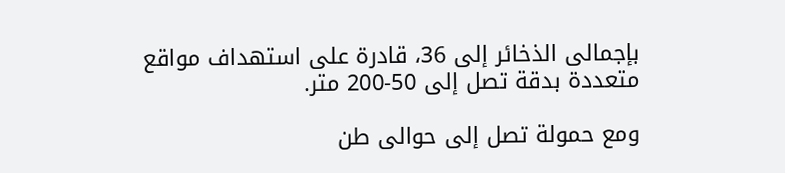بإجمالى الذخائر إلى 36، قادرة على استهداف مواقع متعددة بدقة تصل إلى 50-200 متر.

ومع حمولة تصل إلى حوالى طن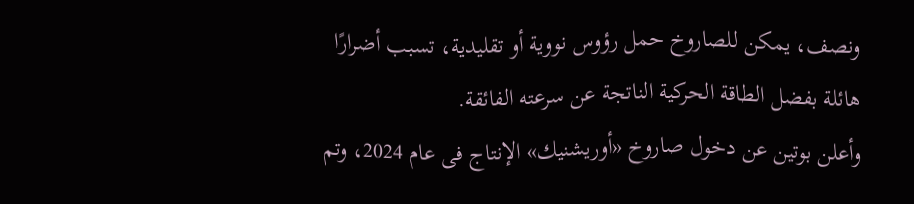ونصف، يمكن للصاروخ حمل رؤوس نووية أو تقليدية، تسبب أضرارًا هائلة بفضل الطاقة الحركية الناتجة عن سرعته الفائقة.
وأعلن بوتين عن دخول صاروخ «أوريشنيك» الإنتاج فى عام 2024، وتم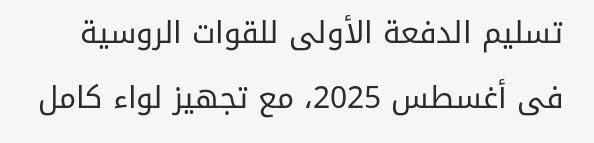تسليم الدفعة الأولى للقوات الروسية فى أغسطس 2025، مع تجهيز لواء كامل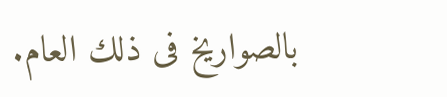بالصواريخ فى ذلك العام.